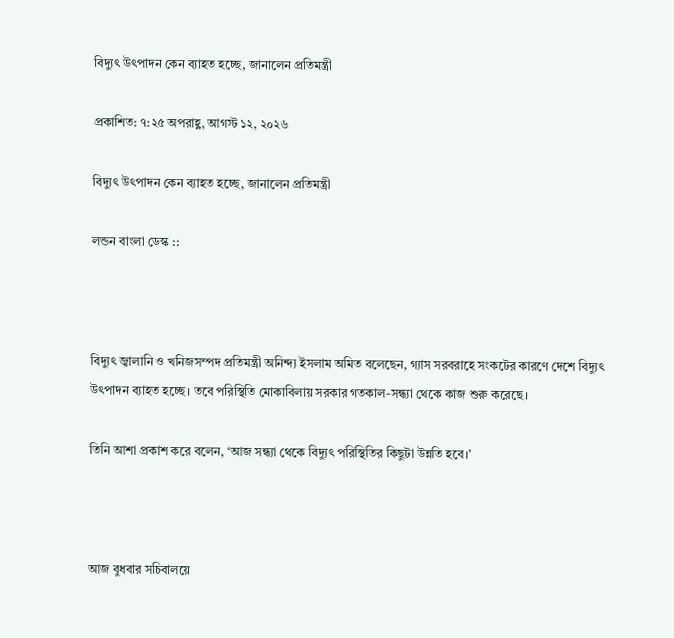বিদ্যুৎ উৎপাদন কেন ব্যাহত হচ্ছে, জানালেন প্রতিমন্ত্রী

প্রকাশিত: ৭:২৫ অপরাহ্ণ, আগস্ট ১২, ২০২৬

বিদ্যুৎ উৎপাদন কেন ব্যাহত হচ্ছে, জানালেন প্রতিমন্ত্রী

লন্ডন বাংলা ডেস্ক ::



বিদ্যুৎ জ্বালানি ও খনিজসম্পদ প্রতিমন্ত্রী অনিন্দ্য ইসলাম অমিত বলেছেন, গ্যাস সরবরাহে সংকটের কারণে দেশে বিদ্যুৎ উৎপাদন ব্যাহত হচ্ছে। তবে পরিস্থিতি মোকাবিলায় সরকার গতকাল-সন্ধ্যা থেকে কাজ শুরু করেছে।

তিনি আশা প্রকাশ করে বলেন, ‘আজ সন্ধ্যা থেকে বিদ্যুৎ পরিস্থিতির কিছুটা উন্নতি হবে।’



আজ বুধবার সচিবালয়ে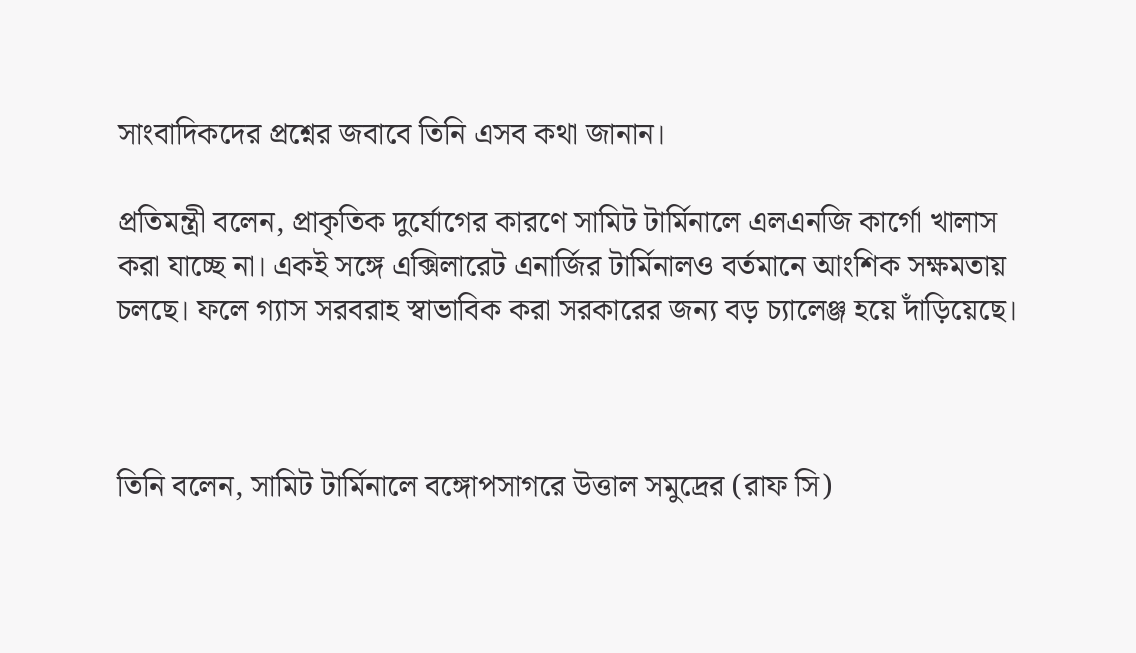সাংবাদিকদের প্রশ্নের জবাবে তিনি এসব কথা জানান।

প্রতিমন্ত্রী বলেন, প্রাকৃতিক দুর্যোগের কারণে সামিট টার্মিনালে এলএনজি কার্গো খালাস করা যাচ্ছে না। একই সঙ্গে এক্সিলারেট এনার্জির টার্মিনালও বর্তমানে আংশিক সক্ষমতায় চলছে। ফলে গ্যাস সরবরাহ স্বাভাবিক করা সরকারের জন্য বড় চ্যালেঞ্জ হয়ে দাঁড়িয়েছে।



তিনি বলেন, সামিট টার্মিনালে বঙ্গোপসাগরে উত্তাল সমুদ্রের (রাফ সি)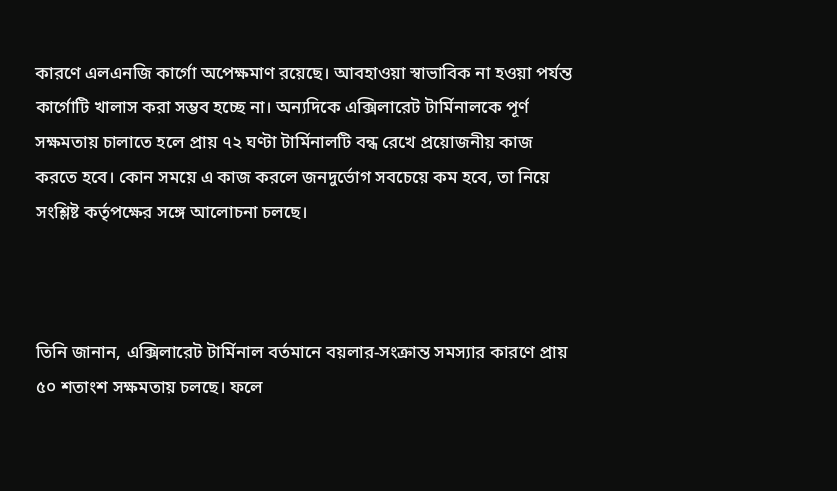কারণে এলএনজি কার্গো অপেক্ষমাণ রয়েছে। আবহাওয়া স্বাভাবিক না হওয়া পর্যন্ত কার্গোটি খালাস করা সম্ভব হচ্ছে না। অন্যদিকে এক্সিলারেট টার্মিনালকে পূর্ণ সক্ষমতায় চালাতে হলে প্রায় ৭২ ঘণ্টা টার্মিনালটি বন্ধ রেখে প্রয়োজনীয় কাজ করতে হবে। কোন সময়ে এ কাজ করলে জনদুর্ভোগ সবচেয়ে কম হবে, তা নিয়ে সংশ্লিষ্ট কর্তৃপক্ষের সঙ্গে আলোচনা চলছে।



তিনি জানান, এক্সিলারেট টার্মিনাল বর্তমানে বয়লার-সংক্রান্ত সমস্যার কারণে প্রায় ৫০ শতাংশ সক্ষমতায় চলছে। ফলে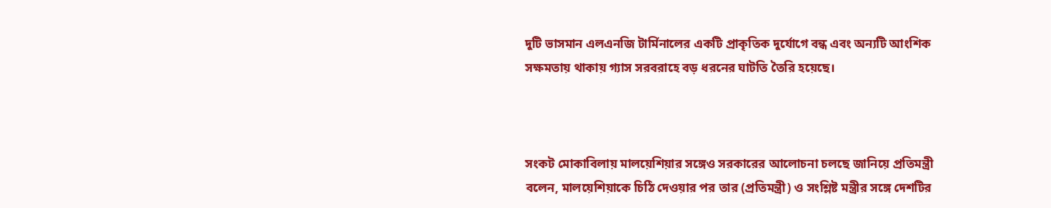দুটি ভাসমান এলএনজি টার্মিনালের একটি প্রাকৃতিক দুর্যোগে বন্ধ এবং অন্যটি আংশিক সক্ষমতায় থাকায় গ্যাস সরবরাহে বড় ধরনের ঘাটতি তৈরি হয়েছে।



সংকট মোকাবিলায় মালয়েশিয়ার সঙ্গেও সরকারের আলোচনা চলছে জানিয়ে প্রতিমন্ত্রী বলেন, মালয়েশিয়াকে চিঠি দেওয়ার পর তার (প্রতিমন্ত্রী) ও সংশ্লিষ্ট মন্ত্রীর সঙ্গে দেশটির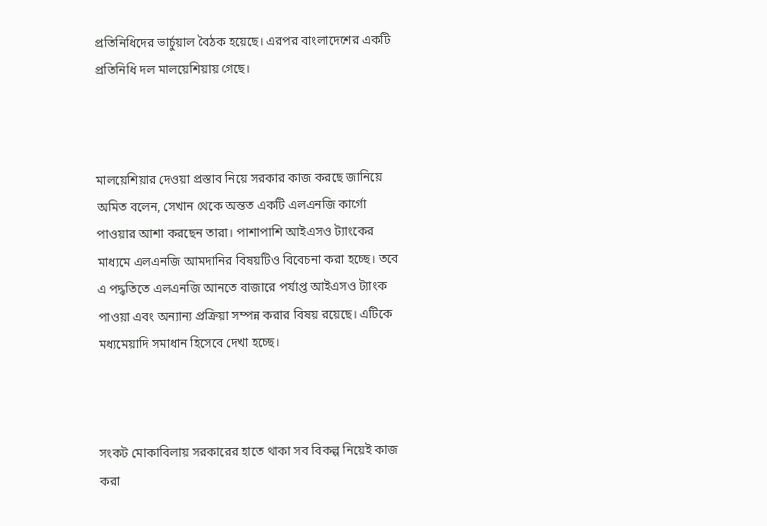প্রতিনিধিদের ভার্চুয়াল বৈঠক হয়েছে। এরপর বাংলাদেশের একটি প্রতিনিধি দল মালয়েশিয়ায় গেছে।



মালয়েশিয়ার দেওয়া প্রস্তাব নিয়ে সরকার কাজ করছে জানিয়ে অমিত বলেন, সেখান থেকে অন্তত একটি এলএনজি কার্গো পাওয়ার আশা করছেন তারা। পাশাপাশি আইএসও ট্যাংকের মাধ্যমে এলএনজি আমদানির বিষয়টিও বিবেচনা করা হচ্ছে। তবে এ পদ্ধতিতে এলএনজি আনতে বাজারে পর্যাপ্ত আইএসও ট্যাংক পাওয়া এবং অন্যান্য প্রক্রিয়া সম্পন্ন করার বিষয় রয়েছে। এটিকে মধ্যমেয়াদি সমাধান হিসেবে দেখা হচ্ছে।



সংকট মোকাবিলায় সরকারের হাতে থাকা সব বিকল্প নিয়েই কাজ করা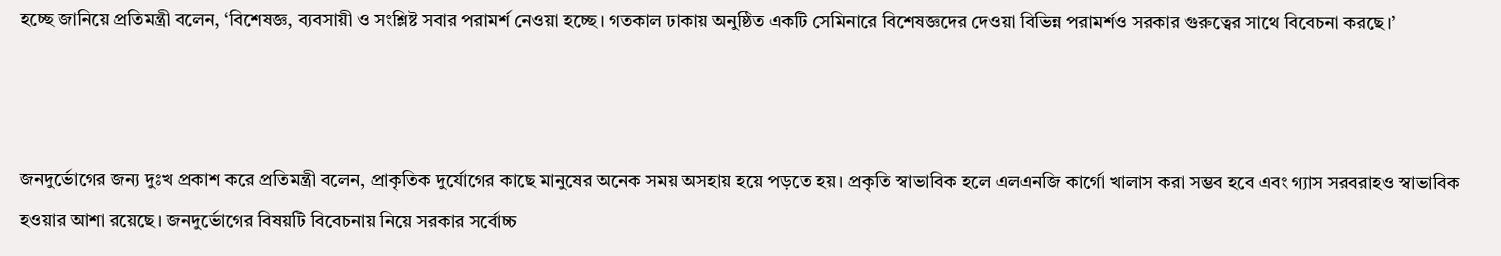হচ্ছে জানিয়ে প্রতিমন্ত্রী বলেন, ‘বিশেষজ্ঞ, ব্যবসায়ী ও সংশ্লিষ্ট সবার পরামর্শ নেওয়া হচ্ছে। গতকাল ঢাকায় অনুষ্ঠিত একটি সেমিনারে বিশেষজ্ঞদের দেওয়া বিভিন্ন পরামর্শও সরকার গুরুত্বের সাথে বিবেচনা করছে।’



জনদুর্ভোগের জন্য দুঃখ প্রকাশ করে প্রতিমন্ত্রী বলেন, প্রাকৃতিক দুর্যোগের কাছে মানুষের অনেক সময় অসহায় হয়ে পড়তে হয়। প্রকৃতি স্বাভাবিক হলে এলএনজি কার্গো খালাস করা সম্ভব হবে এবং গ্যাস সরবরাহও স্বাভাবিক হওয়ার আশা রয়েছে। জনদুর্ভোগের বিষয়টি বিবেচনায় নিয়ে সরকার সর্বোচ্চ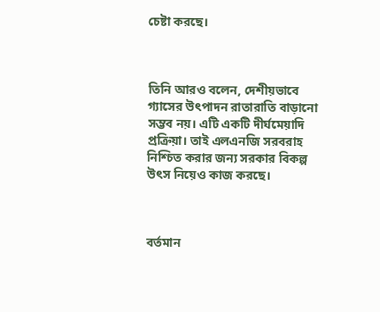চেষ্টা করছে।



তিনি আরও বলেন, দেশীয়ভাবে গ্যাসের উৎপাদন রাতারাতি বাড়ানো সম্ভব নয়। এটি একটি দীর্ঘমেয়াদি প্রক্রিয়া। তাই এলএনজি সরবরাহ নিশ্চিত করার জন্য সরকার বিকল্প উৎস নিয়েও কাজ করছে।



বর্তমান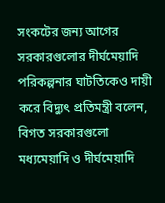সংকটের জন্য আগের সরকারগুলোর দীর্ঘমেয়াদি পরিকল্পনার ঘাটতিকেও দায়ী করে বিদ্যুৎ প্রতিমন্ত্রী বলেন, বিগত সরকারগুলো মধ্যমেয়াদি ও দীর্ঘমেয়াদি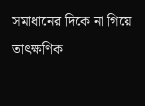সমাধানের দিকে না গিয়ে তাৎক্ষণিক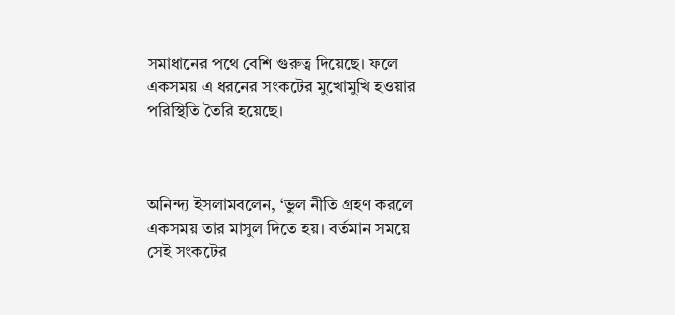সমাধানের পথে বেশি গুরুত্ব দিয়েছে। ফলে একসময় এ ধরনের সংকটের মুখোমুখি হওয়ার পরিস্থিতি তৈরি হয়েছে।



অনিন্দ্য ইসলামবলেন, ‘ভুল নীতি গ্রহণ করলে একসময় তার মাসুল দিতে হয়। বর্তমান সময়ে সেই সংকটের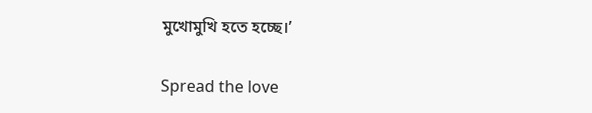মুখোমুখি হতে হচ্ছে।’

Spread the love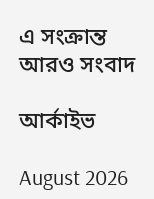এ সংক্রান্ত আরও সংবাদ

আর্কাইভ

August 2026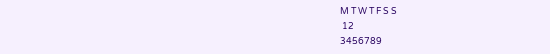M T W T F S S
 12
3456789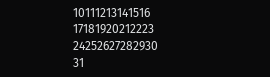10111213141516
17181920212223
24252627282930
31